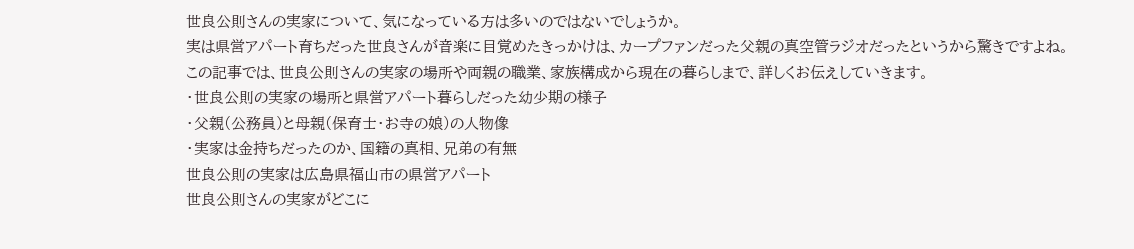世良公則さんの実家について、気になっている方は多いのではないでしょうか。
実は県営アパート育ちだった世良さんが音楽に目覚めたきっかけは、カープファンだった父親の真空管ラジオだったというから驚きですよね。
この記事では、世良公則さんの実家の場所や両親の職業、家族構成から現在の暮らしまで、詳しくお伝えしていきます。
・世良公則の実家の場所と県営アパート暮らしだった幼少期の様子
・父親(公務員)と母親(保育士・お寺の娘)の人物像
・実家は金持ちだったのか、国籍の真相、兄弟の有無
世良公則の実家は広島県福山市の県営アパート
世良公則さんの実家がどこに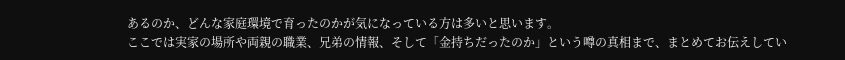あるのか、どんな家庭環境で育ったのかが気になっている方は多いと思います。
ここでは実家の場所や両親の職業、兄弟の情報、そして「金持ちだったのか」という噂の真相まで、まとめてお伝えしてい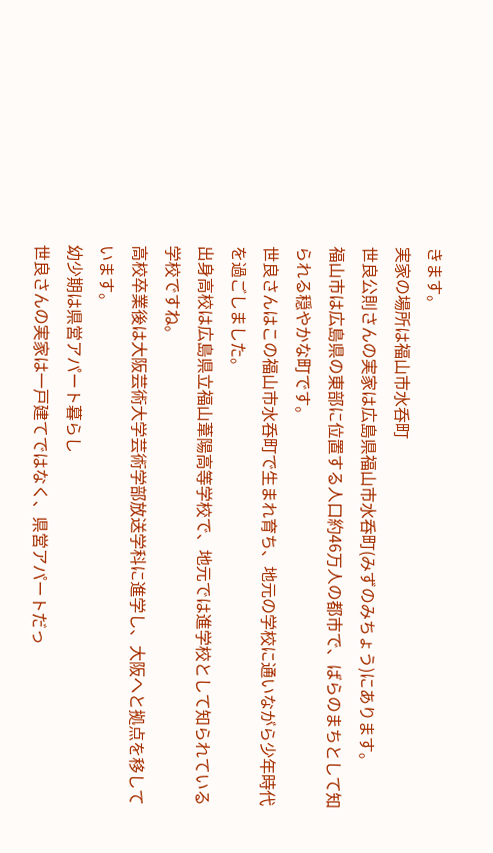きます。
実家の場所は福山市水呑町
世良公則さんの実家は広島県福山市水呑町(みずのみちょう)にあります。
福山市は広島県の東部に位置する人口約46万人の都市で、ばらのまちとして知られる穏やかな町です。
世良さんはこの福山市水呑町で生まれ育ち、地元の学校に通いながら少年時代を過ごしました。
出身高校は広島県立福山葦陽高等学校で、地元では進学校として知られている学校ですね。
高校卒業後は大阪芸術大学芸術学部放送学科に進学し、大阪へと拠点を移しています。
幼少期は県営アパート暮らし
世良さんの実家は一戸建てではなく、県営アパートだっ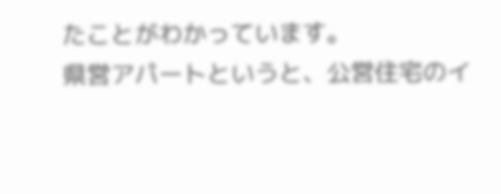たことがわかっています。
県営アパートというと、公営住宅のイ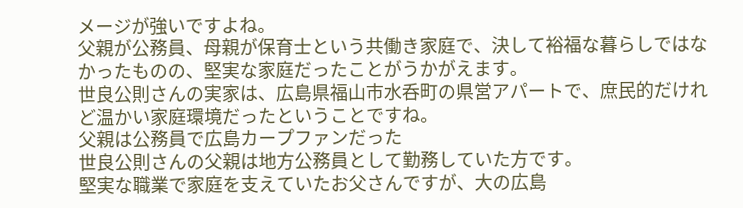メージが強いですよね。
父親が公務員、母親が保育士という共働き家庭で、決して裕福な暮らしではなかったものの、堅実な家庭だったことがうかがえます。
世良公則さんの実家は、広島県福山市水呑町の県営アパートで、庶民的だけれど温かい家庭環境だったということですね。
父親は公務員で広島カープファンだった
世良公則さんの父親は地方公務員として勤務していた方です。
堅実な職業で家庭を支えていたお父さんですが、大の広島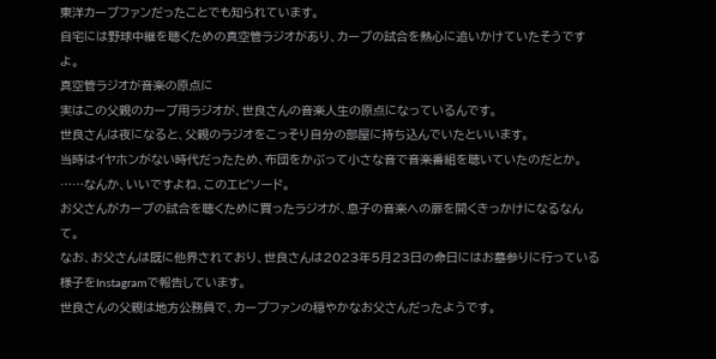東洋カープファンだったことでも知られています。
自宅には野球中継を聴くための真空管ラジオがあり、カープの試合を熱心に追いかけていたそうですよ。
真空管ラジオが音楽の原点に
実はこの父親のカープ用ラジオが、世良さんの音楽人生の原点になっているんです。
世良さんは夜になると、父親のラジオをこっそり自分の部屋に持ち込んでいたといいます。
当時はイヤホンがない時代だったため、布団をかぶって小さな音で音楽番組を聴いていたのだとか。
……なんか、いいですよね、このエピソード。
お父さんがカープの試合を聴くために買ったラジオが、息子の音楽への扉を開くきっかけになるなんて。
なお、お父さんは既に他界されており、世良さんは2023年5月23日の命日にはお墓参りに行っている様子をInstagramで報告しています。
世良さんの父親は地方公務員で、カープファンの穏やかなお父さんだったようです。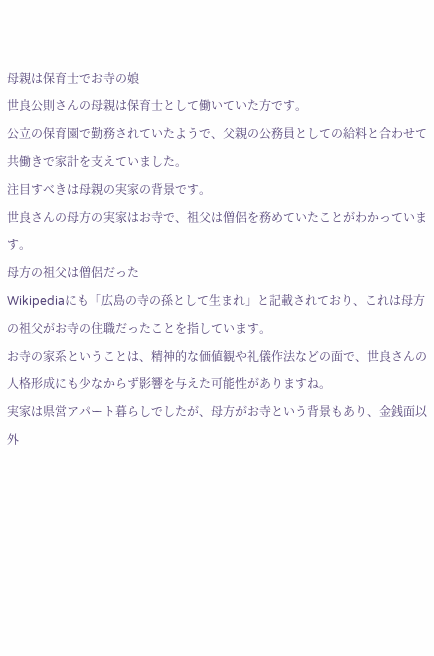母親は保育士でお寺の娘
世良公則さんの母親は保育士として働いていた方です。
公立の保育園で勤務されていたようで、父親の公務員としての給料と合わせて共働きで家計を支えていました。
注目すべきは母親の実家の背景です。
世良さんの母方の実家はお寺で、祖父は僧侶を務めていたことがわかっています。
母方の祖父は僧侶だった
Wikipediaにも「広島の寺の孫として生まれ」と記載されており、これは母方の祖父がお寺の住職だったことを指しています。
お寺の家系ということは、精神的な価値観や礼儀作法などの面で、世良さんの人格形成にも少なからず影響を与えた可能性がありますね。
実家は県営アパート暮らしでしたが、母方がお寺という背景もあり、金銭面以外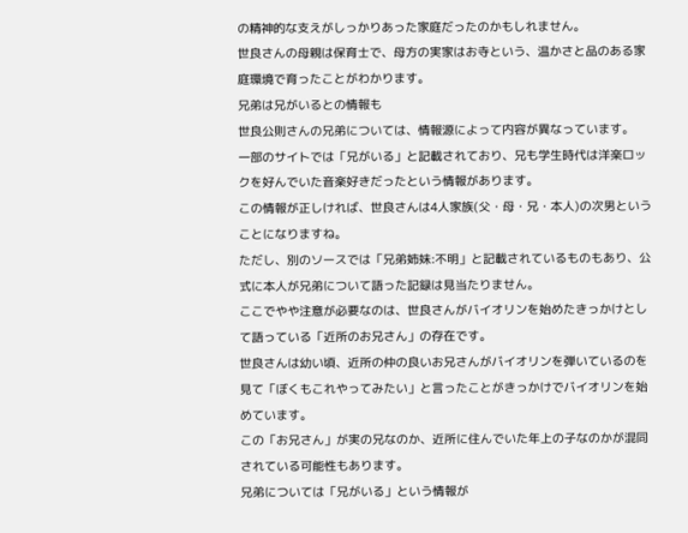の精神的な支えがしっかりあった家庭だったのかもしれません。
世良さんの母親は保育士で、母方の実家はお寺という、温かさと品のある家庭環境で育ったことがわかります。
兄弟は兄がいるとの情報も
世良公則さんの兄弟については、情報源によって内容が異なっています。
一部のサイトでは「兄がいる」と記載されており、兄も学生時代は洋楽ロックを好んでいた音楽好きだったという情報があります。
この情報が正しければ、世良さんは4人家族(父・母・兄・本人)の次男ということになりますね。
ただし、別のソースでは「兄弟姉妹:不明」と記載されているものもあり、公式に本人が兄弟について語った記録は見当たりません。
ここでやや注意が必要なのは、世良さんがバイオリンを始めたきっかけとして語っている「近所のお兄さん」の存在です。
世良さんは幼い頃、近所の仲の良いお兄さんがバイオリンを弾いているのを見て「ぼくもこれやってみたい」と言ったことがきっかけでバイオリンを始めています。
この「お兄さん」が実の兄なのか、近所に住んでいた年上の子なのかが混同されている可能性もあります。
兄弟については「兄がいる」という情報が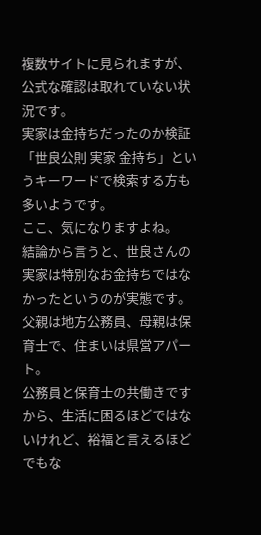複数サイトに見られますが、公式な確認は取れていない状況です。
実家は金持ちだったのか検証
「世良公則 実家 金持ち」というキーワードで検索する方も多いようです。
ここ、気になりますよね。
結論から言うと、世良さんの実家は特別なお金持ちではなかったというのが実態です。
父親は地方公務員、母親は保育士で、住まいは県営アパート。
公務員と保育士の共働きですから、生活に困るほどではないけれど、裕福と言えるほどでもな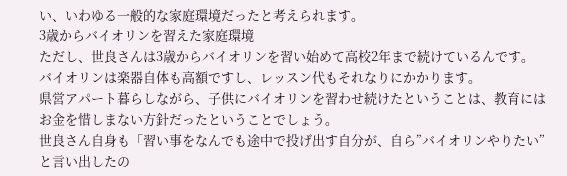い、いわゆる一般的な家庭環境だったと考えられます。
3歳からバイオリンを習えた家庭環境
ただし、世良さんは3歳からバイオリンを習い始めて高校2年まで続けているんです。
バイオリンは楽器自体も高額ですし、レッスン代もそれなりにかかります。
県営アパート暮らしながら、子供にバイオリンを習わせ続けたということは、教育にはお金を惜しまない方針だったということでしょう。
世良さん自身も「習い事をなんでも途中で投げ出す自分が、自ら”バイオリンやりたい”と言い出したの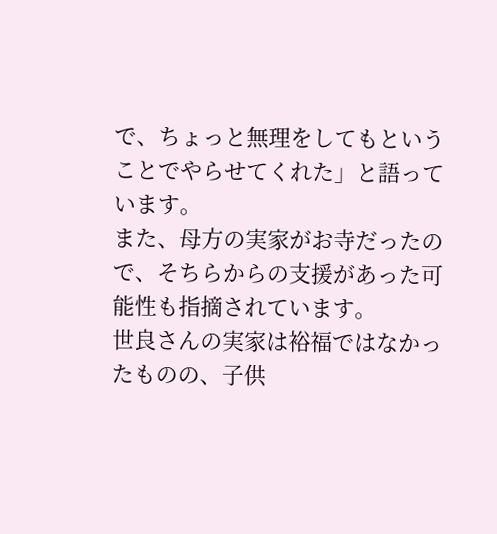で、ちょっと無理をしてもということでやらせてくれた」と語っています。
また、母方の実家がお寺だったので、そちらからの支援があった可能性も指摘されています。
世良さんの実家は裕福ではなかったものの、子供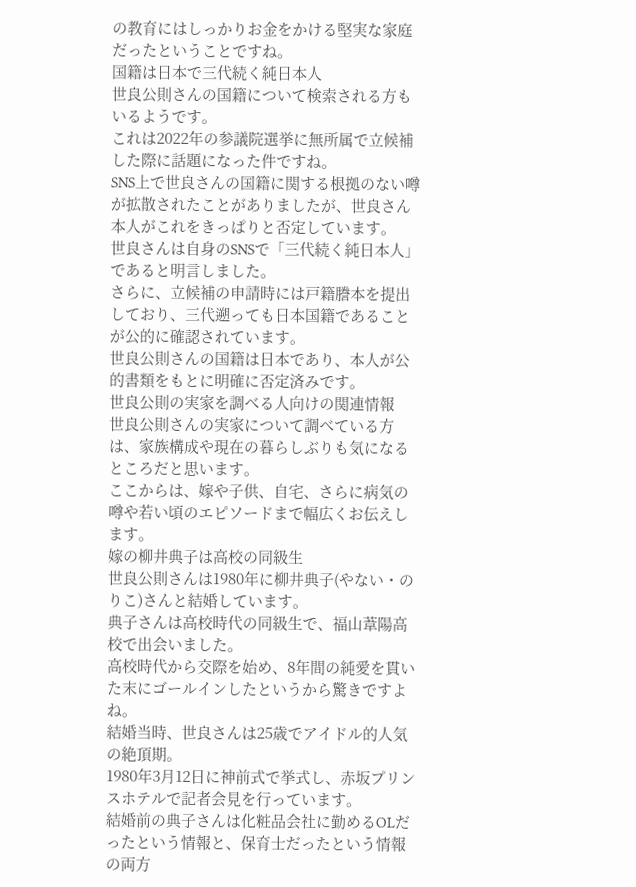の教育にはしっかりお金をかける堅実な家庭だったということですね。
国籍は日本で三代続く純日本人
世良公則さんの国籍について検索される方もいるようです。
これは2022年の参議院選挙に無所属で立候補した際に話題になった件ですね。
SNS上で世良さんの国籍に関する根拠のない噂が拡散されたことがありましたが、世良さん本人がこれをきっぱりと否定しています。
世良さんは自身のSNSで「三代続く純日本人」であると明言しました。
さらに、立候補の申請時には戸籍謄本を提出しており、三代遡っても日本国籍であることが公的に確認されています。
世良公則さんの国籍は日本であり、本人が公的書類をもとに明確に否定済みです。
世良公則の実家を調べる人向けの関連情報
世良公則さんの実家について調べている方は、家族構成や現在の暮らしぶりも気になるところだと思います。
ここからは、嫁や子供、自宅、さらに病気の噂や若い頃のエピソードまで幅広くお伝えします。
嫁の柳井典子は高校の同級生
世良公則さんは1980年に柳井典子(やない・のりこ)さんと結婚しています。
典子さんは高校時代の同級生で、福山葦陽高校で出会いました。
高校時代から交際を始め、8年間の純愛を貫いた末にゴールインしたというから驚きですよね。
結婚当時、世良さんは25歳でアイドル的人気の絶頂期。
1980年3月12日に神前式で挙式し、赤坂プリンスホテルで記者会見を行っています。
結婚前の典子さんは化粧品会社に勤めるOLだったという情報と、保育士だったという情報の両方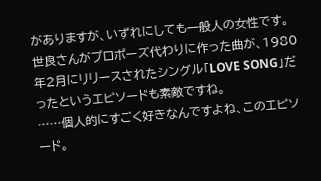がありますが、いずれにしても一般人の女性です。
世良さんがプロポーズ代わりに作った曲が、1980年2月にリリースされたシングル「LOVE SONG」だったというエピソードも素敵ですね。
……個人的にすごく好きなんですよね、このエピソード。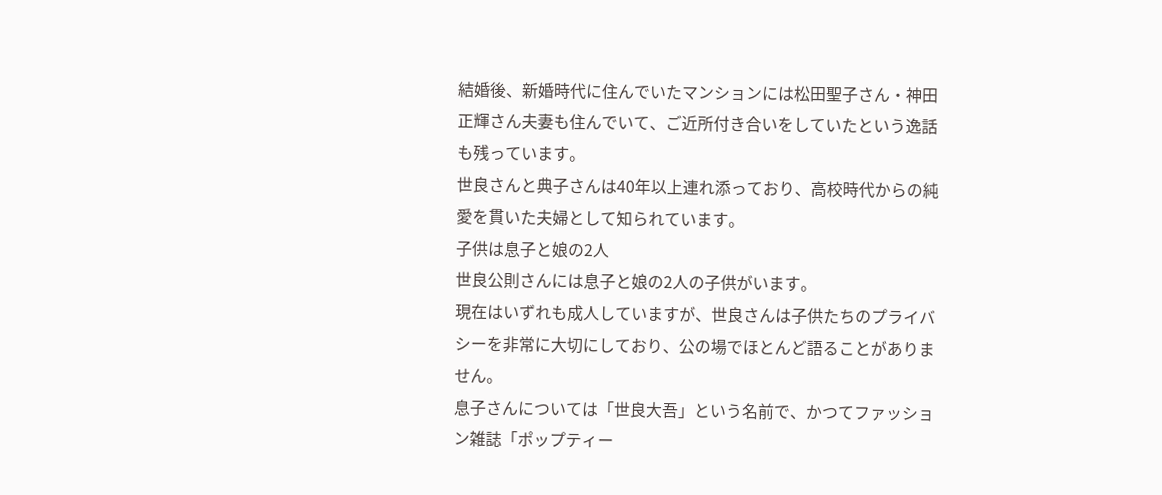結婚後、新婚時代に住んでいたマンションには松田聖子さん・神田正輝さん夫妻も住んでいて、ご近所付き合いをしていたという逸話も残っています。
世良さんと典子さんは40年以上連れ添っており、高校時代からの純愛を貫いた夫婦として知られています。
子供は息子と娘の2人
世良公則さんには息子と娘の2人の子供がいます。
現在はいずれも成人していますが、世良さんは子供たちのプライバシーを非常に大切にしており、公の場でほとんど語ることがありません。
息子さんについては「世良大吾」という名前で、かつてファッション雑誌「ポップティー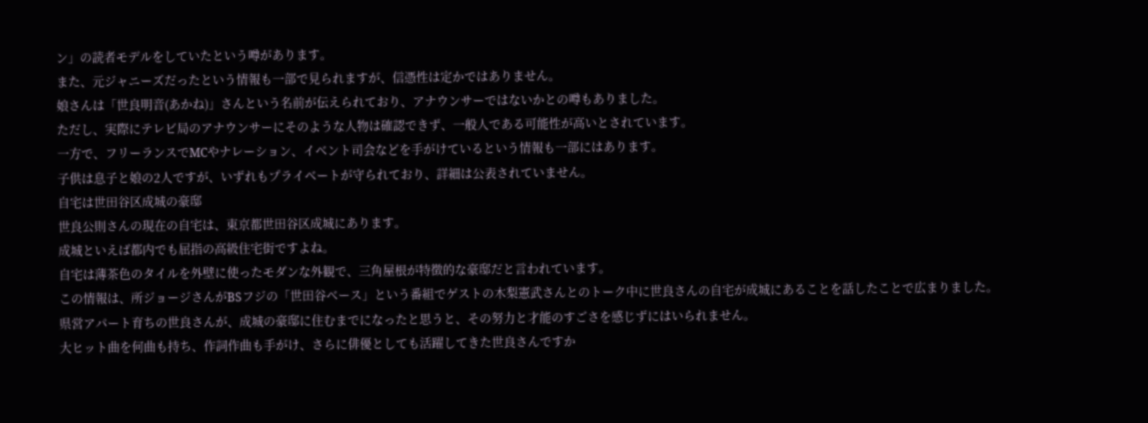ン」の読者モデルをしていたという噂があります。
また、元ジャニーズだったという情報も一部で見られますが、信憑性は定かではありません。
娘さんは「世良明音(あかね)」さんという名前が伝えられており、アナウンサーではないかとの噂もありました。
ただし、実際にテレビ局のアナウンサーにそのような人物は確認できず、一般人である可能性が高いとされています。
一方で、フリーランスでMCやナレーション、イベント司会などを手がけているという情報も一部にはあります。
子供は息子と娘の2人ですが、いずれもプライベートが守られており、詳細は公表されていません。
自宅は世田谷区成城の豪邸
世良公則さんの現在の自宅は、東京都世田谷区成城にあります。
成城といえば都内でも屈指の高級住宅街ですよね。
自宅は薄茶色のタイルを外壁に使ったモダンな外観で、三角屋根が特徴的な豪邸だと言われています。
この情報は、所ジョージさんがBSフジの「世田谷ベース」という番組でゲストの木梨憲武さんとのトーク中に世良さんの自宅が成城にあることを話したことで広まりました。
県営アパート育ちの世良さんが、成城の豪邸に住むまでになったと思うと、その努力と才能のすごさを感じずにはいられません。
大ヒット曲を何曲も持ち、作詞作曲も手がけ、さらに俳優としても活躍してきた世良さんですか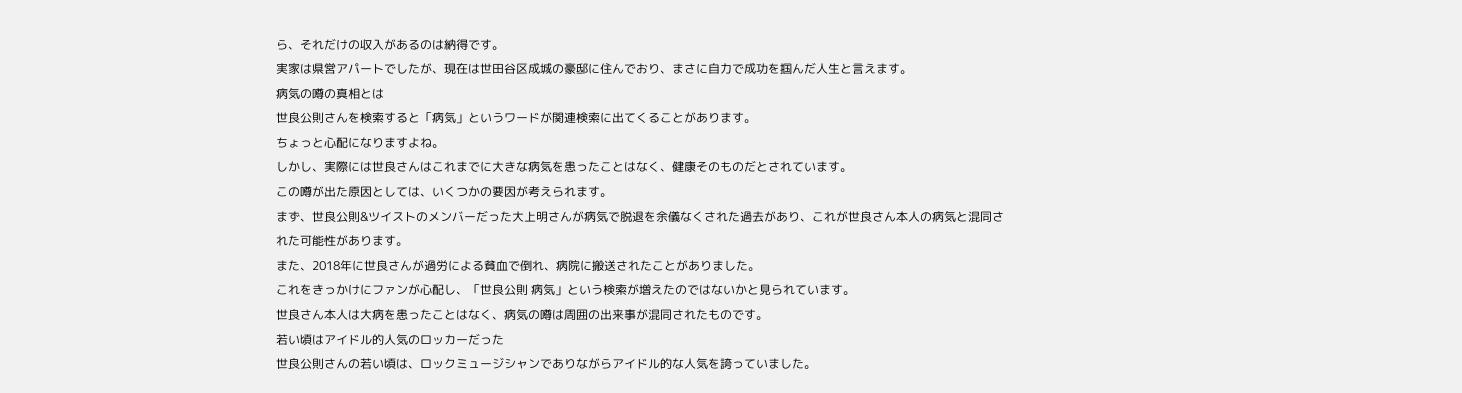ら、それだけの収入があるのは納得です。
実家は県営アパートでしたが、現在は世田谷区成城の豪邸に住んでおり、まさに自力で成功を掴んだ人生と言えます。
病気の噂の真相とは
世良公則さんを検索すると「病気」というワードが関連検索に出てくることがあります。
ちょっと心配になりますよね。
しかし、実際には世良さんはこれまでに大きな病気を患ったことはなく、健康そのものだとされています。
この噂が出た原因としては、いくつかの要因が考えられます。
まず、世良公則&ツイストのメンバーだった大上明さんが病気で脱退を余儀なくされた過去があり、これが世良さん本人の病気と混同された可能性があります。
また、2018年に世良さんが過労による貧血で倒れ、病院に搬送されたことがありました。
これをきっかけにファンが心配し、「世良公則 病気」という検索が増えたのではないかと見られています。
世良さん本人は大病を患ったことはなく、病気の噂は周囲の出来事が混同されたものです。
若い頃はアイドル的人気のロッカーだった
世良公則さんの若い頃は、ロックミュージシャンでありながらアイドル的な人気を誇っていました。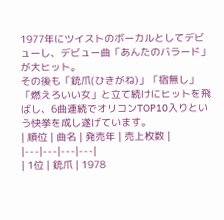1977年にツイストのボーカルとしてデビューし、デビュー曲「あんたのバラード」が大ヒット。
その後も「銃爪(ひきがね)」「宿無し」「燃えろいい女」と立て続けにヒットを飛ばし、6曲連続でオリコンTOP10入りという快挙を成し遂げています。
| 順位 | 曲名 | 発売年 | 売上枚数 |
|---|---|---|---|
| 1位 | 銃爪 | 1978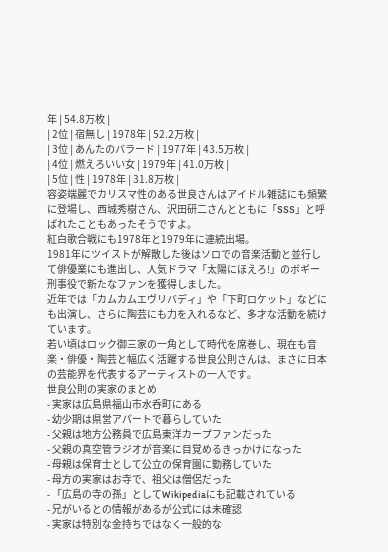年 | 54.8万枚 |
| 2位 | 宿無し | 1978年 | 52.2万枚 |
| 3位 | あんたのバラード | 1977年 | 43.5万枚 |
| 4位 | 燃えろいい女 | 1979年 | 41.0万枚 |
| 5位 | 性 | 1978年 | 31.8万枚 |
容姿端麗でカリスマ性のある世良さんはアイドル雑誌にも頻繁に登場し、西城秀樹さん、沢田研二さんとともに「SSS」と呼ばれたこともあったそうですよ。
紅白歌合戦にも1978年と1979年に連続出場。
1981年にツイストが解散した後はソロでの音楽活動と並行して俳優業にも進出し、人気ドラマ「太陽にほえろ!」のボギー刑事役で新たなファンを獲得しました。
近年では「カムカムエヴリバディ」や「下町ロケット」などにも出演し、さらに陶芸にも力を入れるなど、多才な活動を続けています。
若い頃はロック御三家の一角として時代を席巻し、現在も音楽・俳優・陶芸と幅広く活躍する世良公則さんは、まさに日本の芸能界を代表するアーティストの一人です。
世良公則の実家のまとめ
- 実家は広島県福山市水呑町にある
- 幼少期は県営アパートで暮らしていた
- 父親は地方公務員で広島東洋カープファンだった
- 父親の真空管ラジオが音楽に目覚めるきっかけになった
- 母親は保育士として公立の保育園に勤務していた
- 母方の実家はお寺で、祖父は僧侶だった
- 「広島の寺の孫」としてWikipediaにも記載されている
- 兄がいるとの情報があるが公式には未確認
- 実家は特別な金持ちではなく一般的な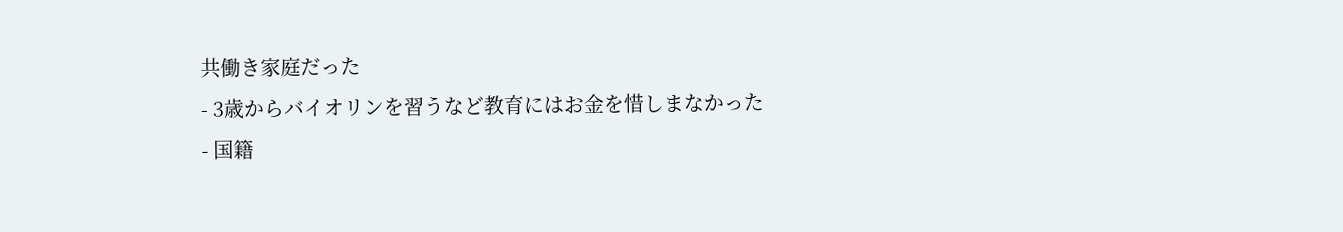共働き家庭だった
- 3歳からバイオリンを習うなど教育にはお金を惜しまなかった
- 国籍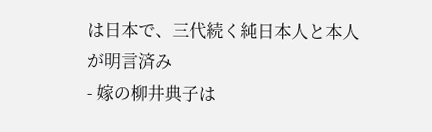は日本で、三代続く純日本人と本人が明言済み
- 嫁の柳井典子は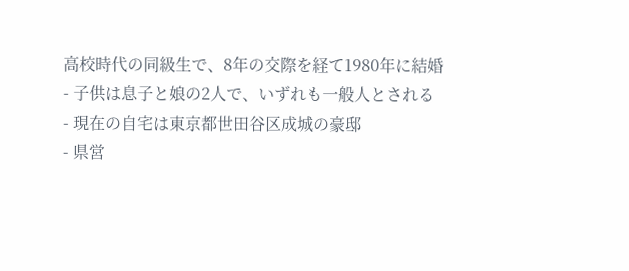高校時代の同級生で、8年の交際を経て1980年に結婚
- 子供は息子と娘の2人で、いずれも一般人とされる
- 現在の自宅は東京都世田谷区成城の豪邸
- 県営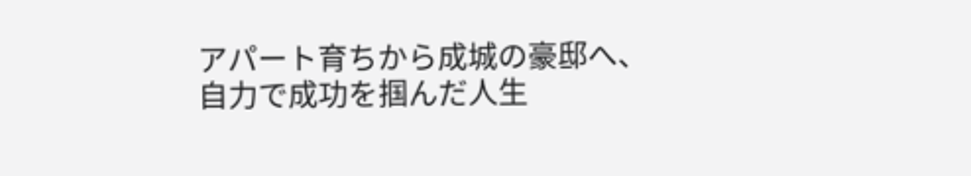アパート育ちから成城の豪邸へ、自力で成功を掴んだ人生